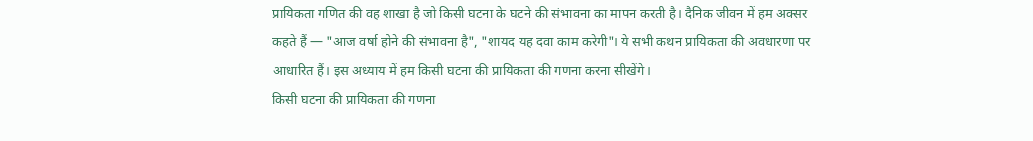प्रायिकता गणित की वह शाखा है जो किसी घटना के घटने की संभावना का मापन करती है। दैनिक जीवन में हम अक्सर कहते हैं — "आज वर्षा होने की संभावना है", "शायद यह दवा काम करेगी"। ये सभी कथन प्रायिकता की अवधारणा पर आधारित हैं। इस अध्याय में हम किसी घटना की प्रायिकता की गणना करना सीखेंगे।
किसी घटना की प्रायिकता की गणना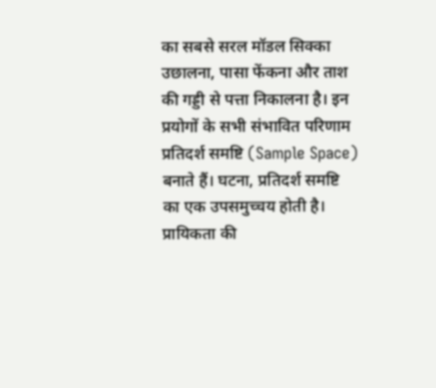का सबसे सरल मॉडल सिक्का उछालना, पासा फेंकना और ताश की गड्डी से पत्ता निकालना है। इन प्रयोगों के सभी संभावित परिणाम प्रतिदर्श समष्टि (Sample Space) बनाते हैं। घटना, प्रतिदर्श समष्टि का एक उपसमुच्चय होती है।
प्रायिकता की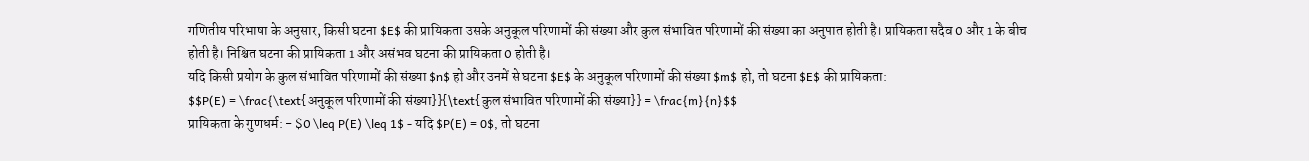गणितीय परिभाषा के अनुसार, किसी घटना $E$ की प्रायिकता उसके अनुकूल परिणामों की संख्या और कुल संभावित परिणामों की संख्या का अनुपात होती है। प्रायिकता सदैव 0 और 1 के बीच होती है। निश्चित घटना की प्रायिकता 1 और असंभव घटना की प्रायिकता 0 होती है।
यदि किसी प्रयोग के कुल संभावित परिणामों की संख्या $n$ हो और उनमें से घटना $E$ के अनुकूल परिणामों की संख्या $m$ हो, तो घटना $E$ की प्रायिकता:
$$P(E) = \frac{\text{अनुकूल परिणामों की संख्या}}{\text{कुल संभावित परिणामों की संख्या}} = \frac{m}{n}$$
प्रायिकता के गुणधर्म: - $0 \leq P(E) \leq 1$ - यदि $P(E) = 0$, तो घटना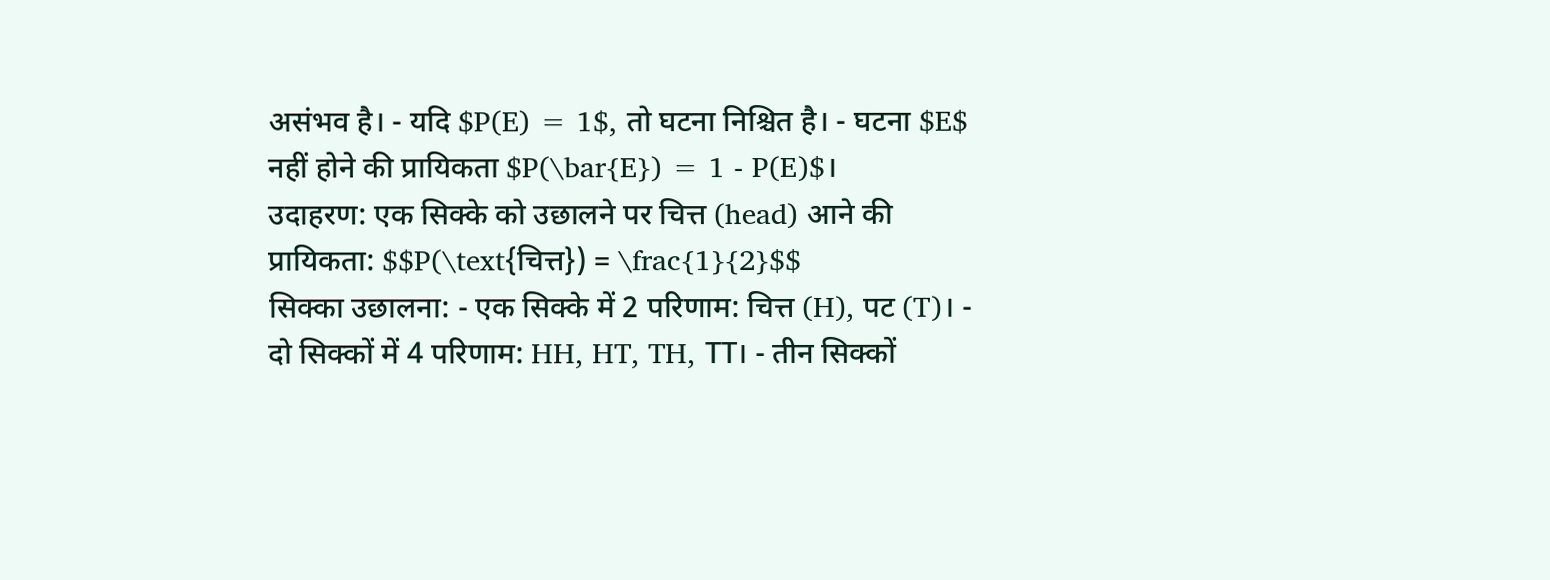असंभव है। - यदि $P(E) = 1$, तो घटना निश्चित है। - घटना $E$ नहीं होने की प्रायिकता $P(\bar{E}) = 1 - P(E)$।
उदाहरण: एक सिक्के को उछालने पर चित्त (head) आने की प्रायिकता: $$P(\text{चित्त}) = \frac{1}{2}$$
सिक्का उछालना: - एक सिक्के में 2 परिणाम: चित्त (H), पट (T)। - दो सिक्कों में 4 परिणाम: HH, HT, TH, TT। - तीन सिक्कों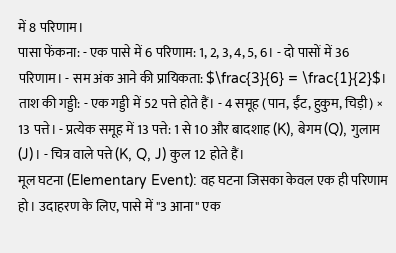में 8 परिणाम।
पासा फेंकना: - एक पासे में 6 परिणाम: 1, 2, 3, 4, 5, 6। - दो पासों में 36 परिणाम। - सम अंक आने की प्रायिकता: $\frac{3}{6} = \frac{1}{2}$।
ताश की गड्डी: - एक गड्डी में 52 पत्ते होते हैं। - 4 समूह (पान, ईंट, हुकुम, चिड़ी) × 13 पत्ते। - प्रत्येक समूह में 13 पत्ते: 1 से 10 और बादशाह (K), बेगम (Q), गुलाम (J)। - चित्र वाले पत्ते (K, Q, J) कुल 12 होते हैं।
मूल घटना (Elementary Event): वह घटना जिसका केवल एक ही परिणाम हो। उदाहरण के लिए, पासे में "3 आना" एक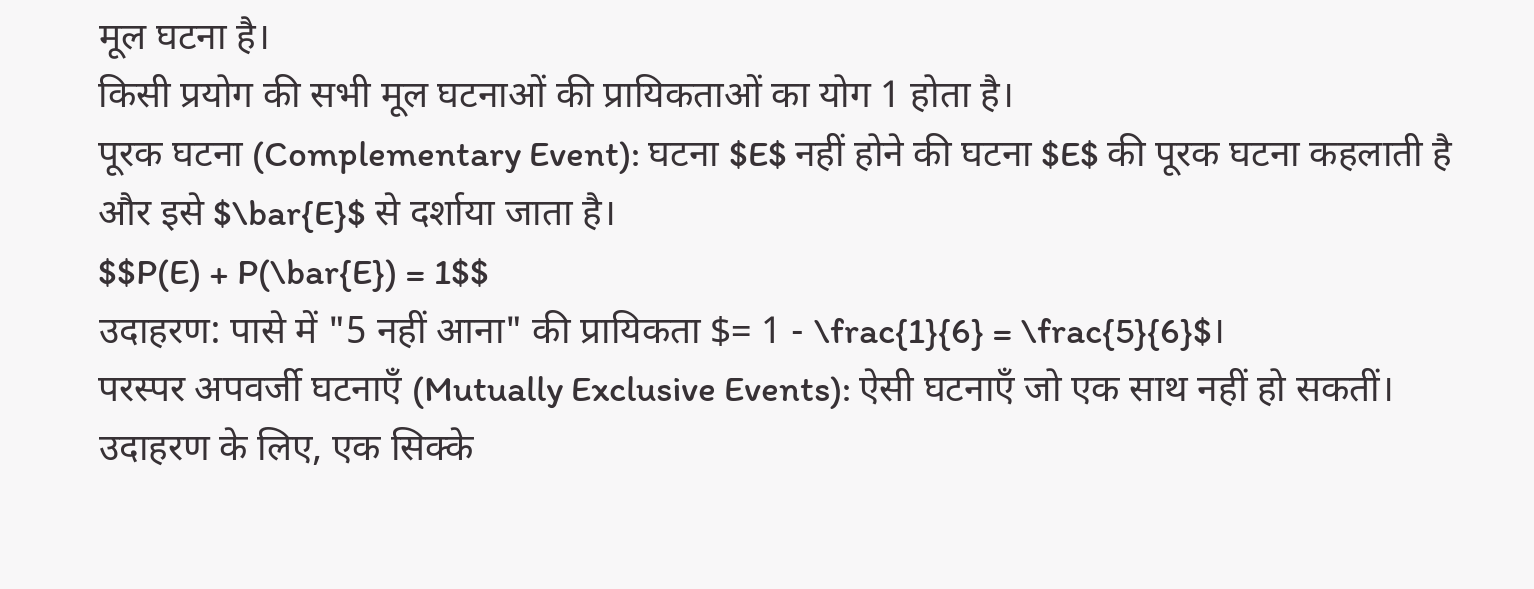मूल घटना है।
किसी प्रयोग की सभी मूल घटनाओं की प्रायिकताओं का योग 1 होता है।
पूरक घटना (Complementary Event): घटना $E$ नहीं होने की घटना $E$ की पूरक घटना कहलाती है और इसे $\bar{E}$ से दर्शाया जाता है।
$$P(E) + P(\bar{E}) = 1$$
उदाहरण: पासे में "5 नहीं आना" की प्रायिकता $= 1 - \frac{1}{6} = \frac{5}{6}$।
परस्पर अपवर्जी घटनाएँ (Mutually Exclusive Events): ऐसी घटनाएँ जो एक साथ नहीं हो सकतीं। उदाहरण के लिए, एक सिक्के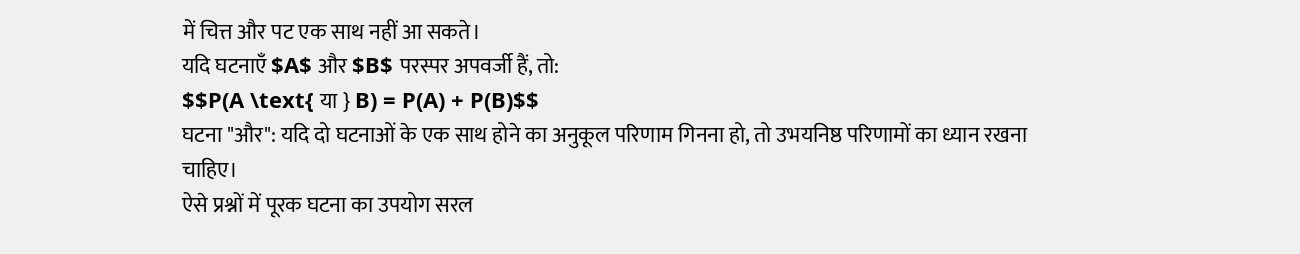में चित्त और पट एक साथ नहीं आ सकते।
यदि घटनाएँ $A$ और $B$ परस्पर अपवर्जी हैं, तो:
$$P(A \text{ या } B) = P(A) + P(B)$$
घटना "और": यदि दो घटनाओं के एक साथ होने का अनुकूल परिणाम गिनना हो, तो उभयनिष्ठ परिणामों का ध्यान रखना चाहिए।
ऐसे प्रश्नों में पूरक घटना का उपयोग सरल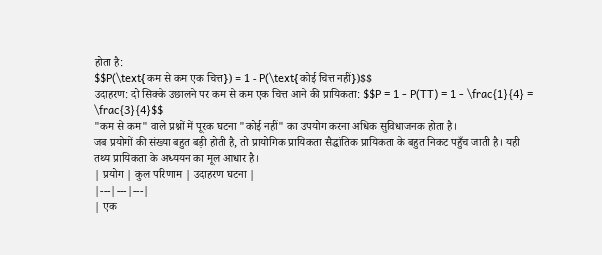होता है:
$$P(\text{कम से कम एक चित्त}) = 1 - P(\text{कोई चित्त नहीं})$$
उदाहरण: दो सिक्के उछालने पर कम से कम एक चित्त आने की प्रायिकता: $$P = 1 - P(TT) = 1 - \frac{1}{4} = \frac{3}{4}$$
"कम से कम" वाले प्रश्नों में पूरक घटना "कोई नहीं" का उपयोग करना अधिक सुविधाजनक होता है।
जब प्रयोगों की संख्या बहुत बड़ी होती है, तो प्रायोगिक प्रायिकता सैद्धांतिक प्रायिकता के बहुत निकट पहुँच जाती है। यही तथ्य प्रायिकता के अध्ययन का मूल आधार है।
| प्रयोग | कुल परिणाम | उदाहरण घटना |
|---|---|---|
| एक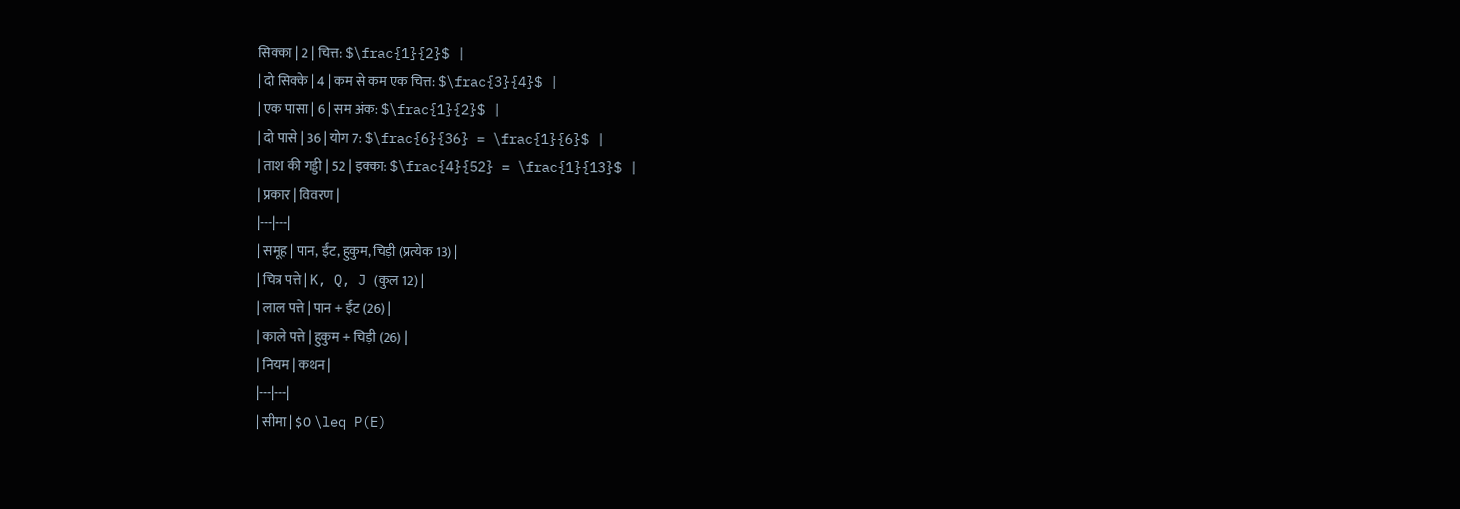सिक्का | 2 | चित्त: $\frac{1}{2}$ |
| दो सिक्के | 4 | कम से कम एक चित्त: $\frac{3}{4}$ |
| एक पासा | 6 | सम अंक: $\frac{1}{2}$ |
| दो पासे | 36 | योग 7: $\frac{6}{36} = \frac{1}{6}$ |
| ताश की गड्डी | 52 | इक्का: $\frac{4}{52} = \frac{1}{13}$ |
| प्रकार | विवरण |
|---|---|
| समूह | पान, ईंट, हुकुम, चिड़ी (प्रत्येक 13) |
| चित्र पत्ते | K, Q, J (कुल 12) |
| लाल पत्ते | पान + ईंट (26) |
| काले पत्ते | हुकुम + चिड़ी (26) |
| नियम | कथन |
|---|---|
| सीमा | $0 \leq P(E)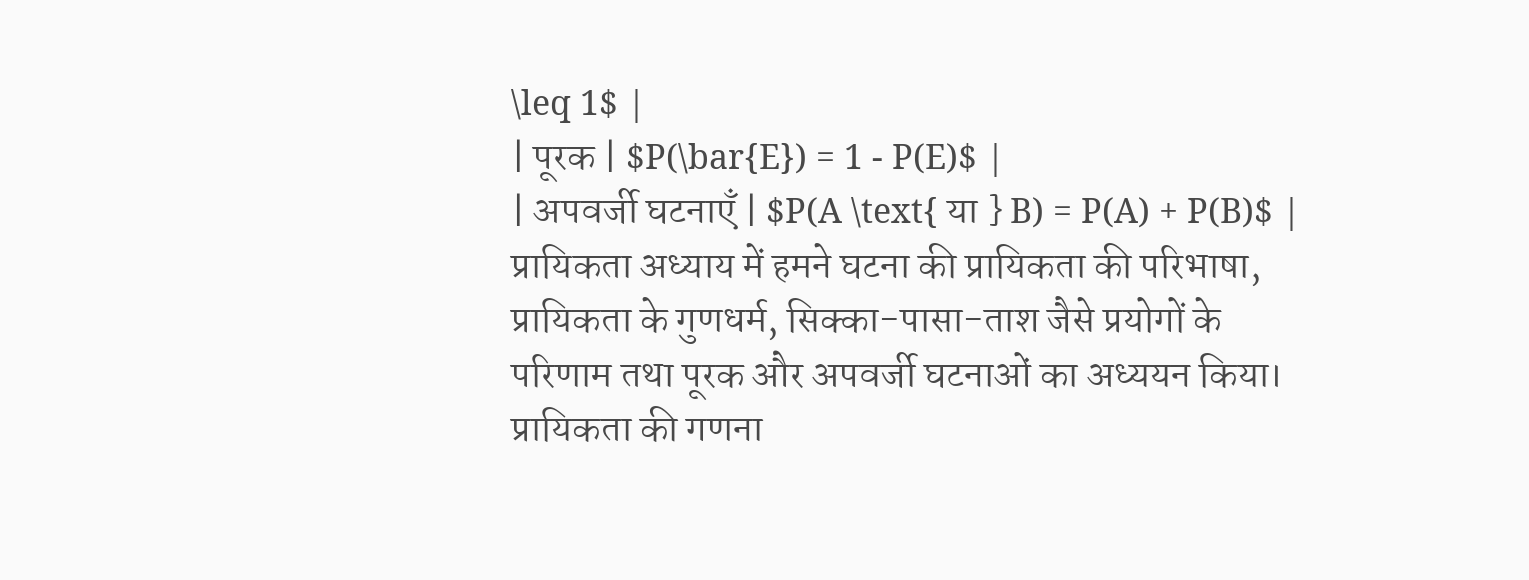\leq 1$ |
| पूरक | $P(\bar{E}) = 1 - P(E)$ |
| अपवर्जी घटनाएँ | $P(A \text{ या } B) = P(A) + P(B)$ |
प्रायिकता अध्याय में हमने घटना की प्रायिकता की परिभाषा, प्रायिकता के गुणधर्म, सिक्का-पासा-ताश जैसे प्रयोगों के परिणाम तथा पूरक और अपवर्जी घटनाओं का अध्ययन किया। प्रायिकता की गणना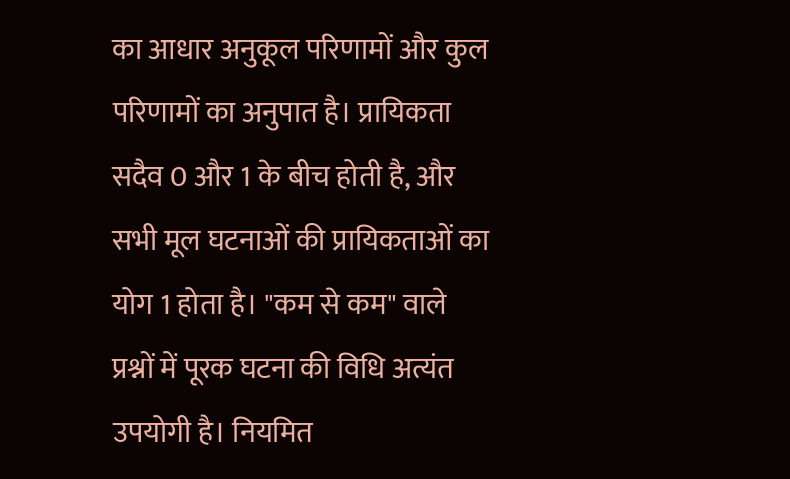का आधार अनुकूल परिणामों और कुल परिणामों का अनुपात है। प्रायिकता सदैव 0 और 1 के बीच होती है, और सभी मूल घटनाओं की प्रायिकताओं का योग 1 होता है। "कम से कम" वाले प्रश्नों में पूरक घटना की विधि अत्यंत उपयोगी है। नियमित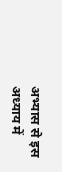अभ्यास से इस अध्याय में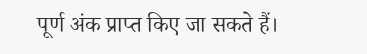पूर्ण अंक प्राप्त किए जा सकते हैं।